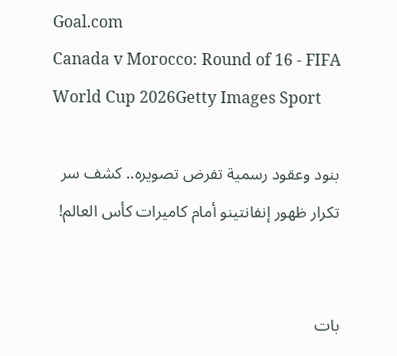Goal.com
Canada v Morocco: Round of 16 - FIFA World Cup 2026Getty Images Sport

بنود وعقود رسمية تفرض تصويره.. كشف سر تكرار ظهور إنفانتينو أمام كاميرات كأس العالم!


بات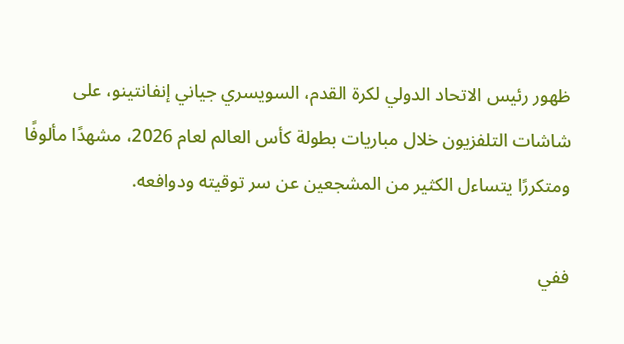ظهور رئيس الاتحاد الدولي لكرة القدم، السويسري جياني إنفانتينو، على شاشات التلفزيون خلال مباريات بطولة كأس العالم لعام 2026، مشهدًا مألوفًا ومتكررًا يتساءل الكثير من المشجعين عن سر توقيته ودوافعه.

ففي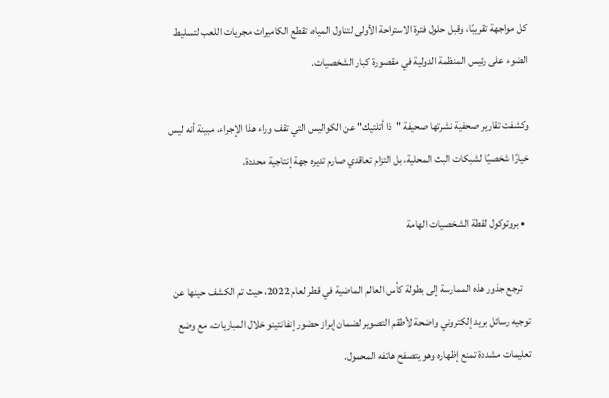كل مواجهة تقريبًا، وقبل حلول فترة الاستراحة الأولى لتناول المياه، تقطع الكاميرات مجريات اللعب لتسليط الضوء على رئيس المنظمة الدولية في مقصورة كبار الشخصيات.

وكشفت تقارير صحفية نشرتها صحيفة "ذا أتلتيك" عن الكواليس التي تقف وراء هذا الإجراء، مبينة أنه ليس خيارًا شخصيًا لشبكات البث المحلية، بل التزام تعاقدي صارم تديره جهة إنتاجية محددة.

  • بروتوكول لقطة الشخصيات الهامة

    ترجع جذور هذه الممارسة إلى بطولة كأس العالم الماضية في قطر لعام 2022، حيث تم الكشف حينها عن توجيه رسائل بريد إلكتروني واضحة لأطقم التصوير لضمان إبراز حضور إنفانتينو خلال المباريات، مع وضع تعليمات مشددة تمنع إظهاره وهو يتصفح هاتفه المحمول.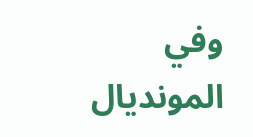وفي المونديال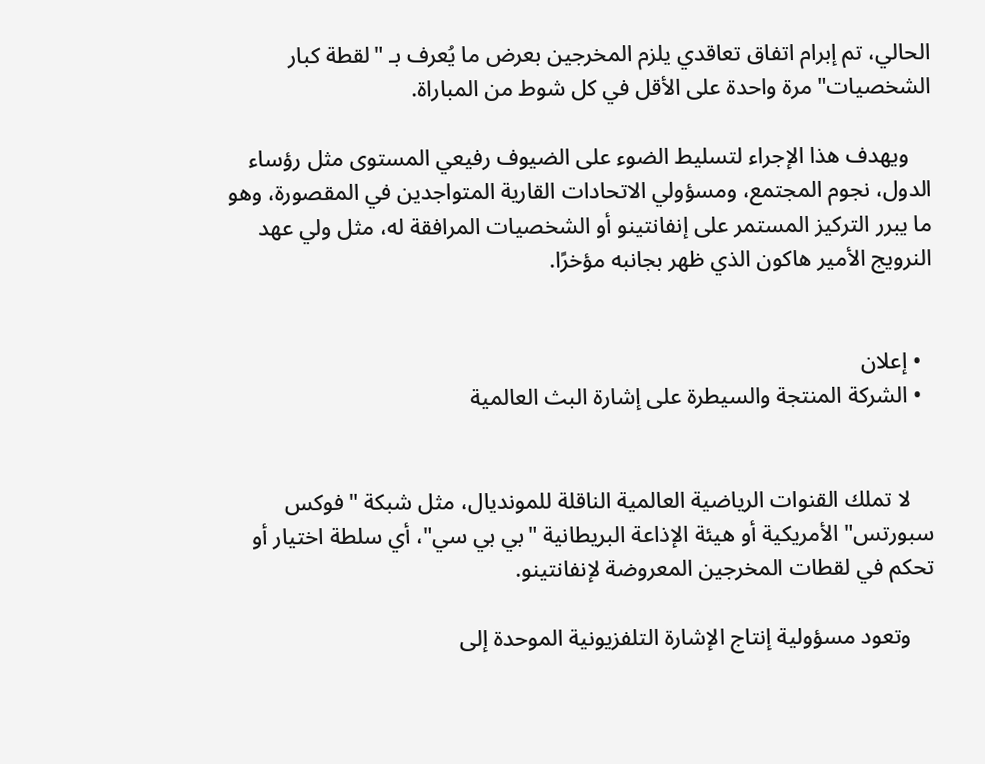الحالي، تم إبرام اتفاق تعاقدي يلزم المخرجين بعرض ما يُعرف بـ "لقطة كبار الشخصيات" مرة واحدة على الأقل في كل شوط من المباراة.

    ويهدف هذا الإجراء لتسليط الضوء على الضيوف رفيعي المستوى مثل رؤساء الدول، نجوم المجتمع، ومسؤولي الاتحادات القارية المتواجدين في المقصورة، وهو ما يبرر التركيز المستمر على إنفانتينو أو الشخصيات المرافقة له، مثل ولي عهد النرويج الأمير هاكون الذي ظهر بجانبه مؤخرًا.


  • إعلان
  • الشركة المنتجة والسيطرة على إشارة البث العالمية


    لا تملك القنوات الرياضية العالمية الناقلة للمونديال، مثل شبكة "فوكس سبورتس" الأمريكية أو هيئة الإذاعة البريطانية "بي بي سي"، أي سلطة اختيار أو تحكم في لقطات المخرجين المعروضة لإنفانتينو.

    وتعود مسؤولية إنتاج الإشارة التلفزيونية الموحدة إلى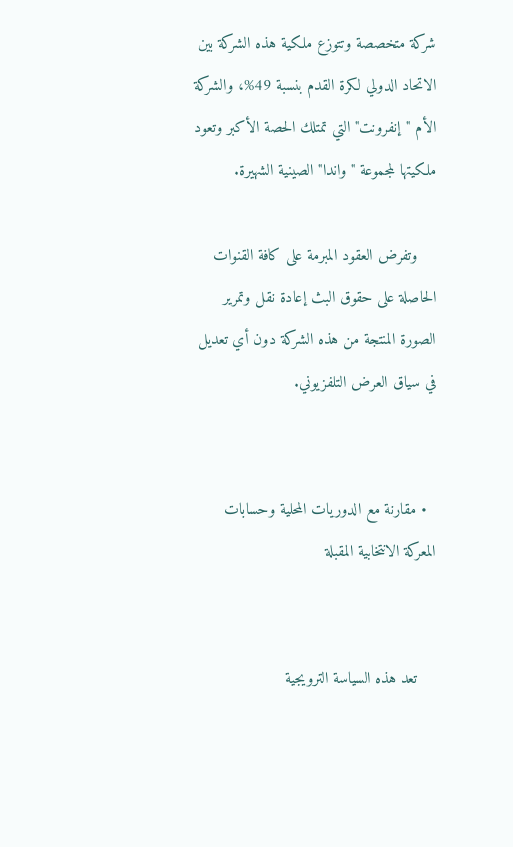شركة متخصصة وتتوزع ملكية هذه الشركة بين الاتحاد الدولي لكرة القدم بنسبة 49%، والشركة الأم "إنفرونت" التي تمتلك الحصة الأكبر وتعود ملكيتها لمجموعة "واندا" الصينية الشهيرة.

    وتفرض العقود المبرمة على كافة القنوات الحاصلة على حقوق البث إعادة نقل وتمرير الصورة المنتجة من هذه الشركة دون أي تعديل في سياق العرض التلفزيوني.


  • مقارنة مع الدوريات المحلية وحسابات المعركة الانتخابية المقبلة


    تعد هذه السياسة الترويجية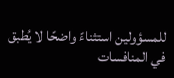للمسؤولين استثناءً واضحًا لا يُطبق في المنافسات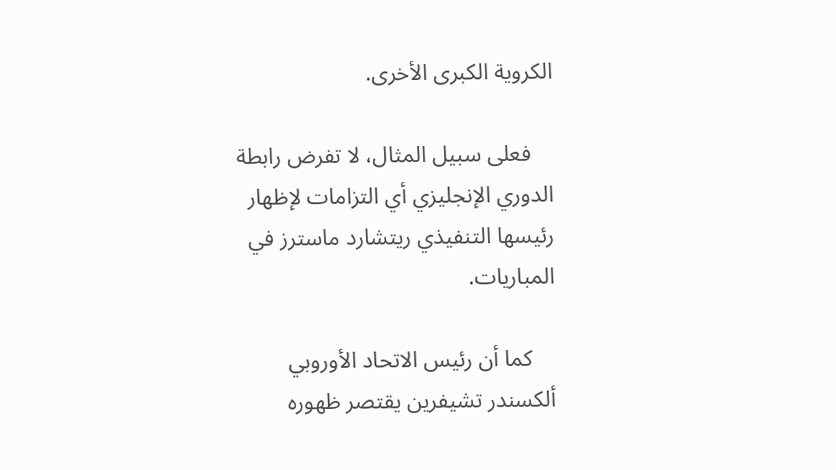الكروية الكبرى الأخرى.

    فعلى سبيل المثال، لا تفرض رابطة الدوري الإنجليزي أي التزامات لإظهار رئيسها التنفيذي ريتشارد ماسترز في المباريات.

    كما أن رئيس الاتحاد الأوروبي ألكسندر تشيفرين يقتصر ظهوره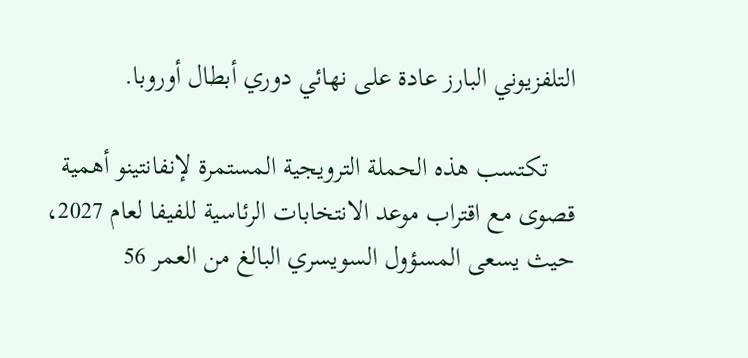التلفزيوني البارز عادة على نهائي دوري أبطال أوروبا.

    تكتسب هذه الحملة الترويجية المستمرة لإنفانتينو أهمية قصوى مع اقتراب موعد الانتخابات الرئاسية للفيفا لعام 2027، حيث يسعى المسؤول السويسري البالغ من العمر 56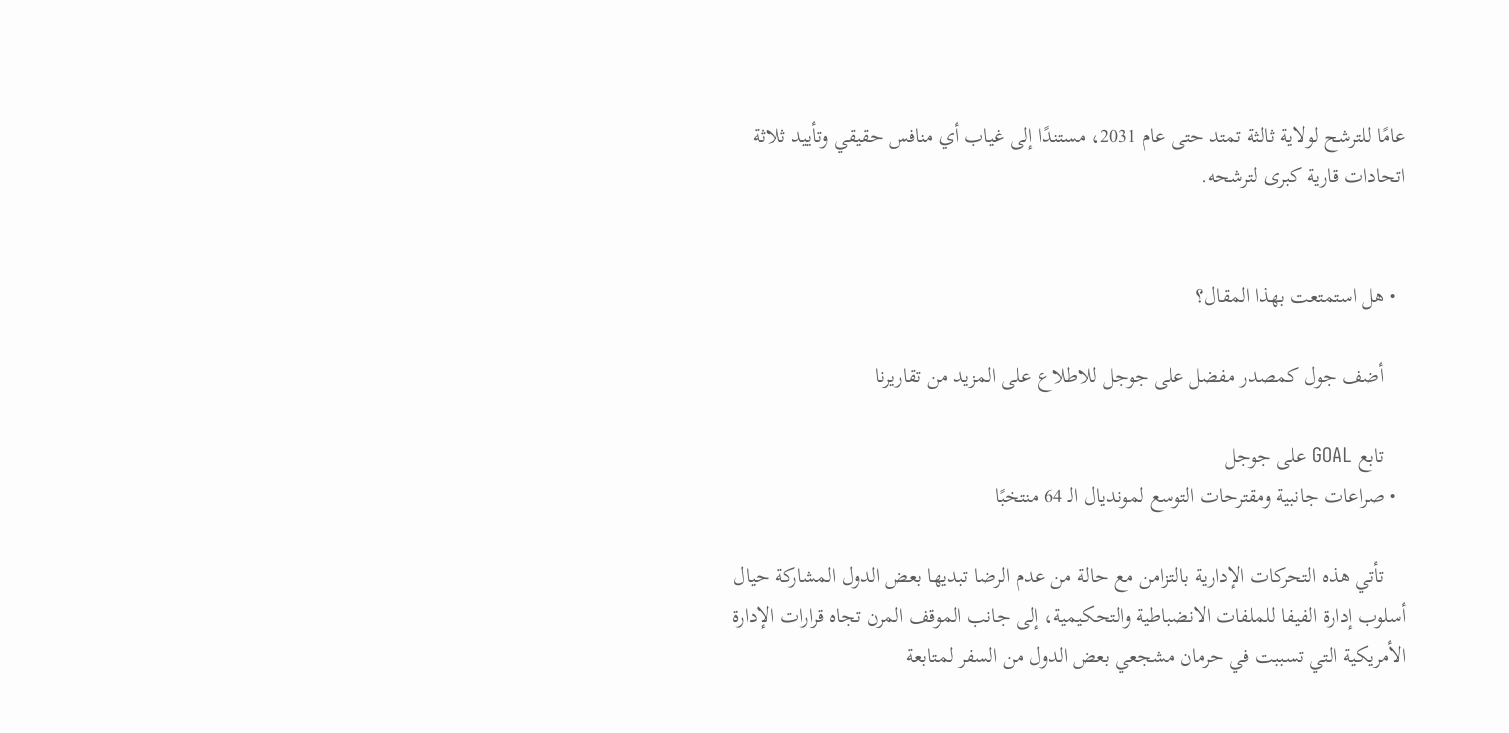عامًا للترشح لولاية ثالثة تمتد حتى عام 2031، مستندًا إلى غياب أي منافس حقيقي وتأييد ثلاثة اتحادات قارية كبرى لترشحه.


  • هل استمتعت بهذا المقال؟

    أضف جول كمصدر مفضل على جوجل للاطلاع على المزيد من تقاريرنا

    تابع GOAL على جوجل
  • صراعات جانبية ومقترحات التوسع لمونديال الـ 64 منتخبًا

    تأتي هذه التحركات الإدارية بالتزامن مع حالة من عدم الرضا تبديها بعض الدول المشاركة حيال أسلوب إدارة الفيفا للملفات الانضباطية والتحكيمية، إلى جانب الموقف المرن تجاه قرارات الإدارة الأمريكية التي تسببت في حرمان مشجعي بعض الدول من السفر لمتابعة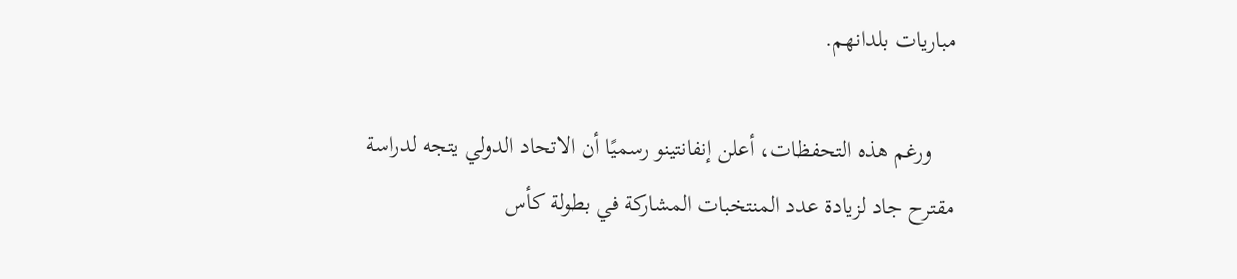مباريات بلدانهم.

    ورغم هذه التحفظات، أعلن إنفانتينو رسميًا أن الاتحاد الدولي يتجه لدراسة مقترح جاد لزيادة عدد المنتخبات المشاركة في بطولة كأس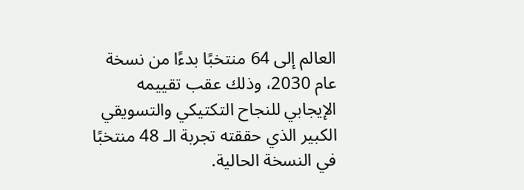العالم إلى 64 منتخبًا بدءًا من نسخة عام 2030، وذلك عقب تقييمه الإيجابي للنجاح التكتيكي والتسويقي الكبير الذي حققته تجربة الـ 48 منتخبًا في النسخة الحالية.